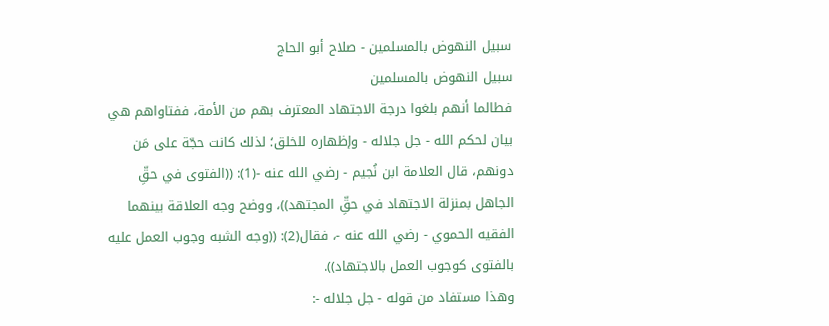سبيل النهوض بالمسلمين - صلاح أبو الحاج
سبيل النهوض بالمسلمين
فطالما أنهم بلغوا درجة الاجتهاد المعترف بهم من الأمة، ففتاواهم هي بيان لحكم الله - جل جلاله - وإظهاره للخلق؛ لذلك كانت حجّة على مَن دونهم، قال العلامة ابن نُجيم - رضي الله عنه -(1): ((الفتوى في حقِّ الجاهل بمنزلة الاجتهاد في حقِّ المجتهد))، ووضح وجه العلاقة بينهما الفقيه الحموي - رضي الله عنه -، فقال(2): ((وجه الشبه وجوب العمل عليه بالفتوى كوجوب العمل بالاجتهاد)).
وهذا مستفاد من قوله - جل جلاله -: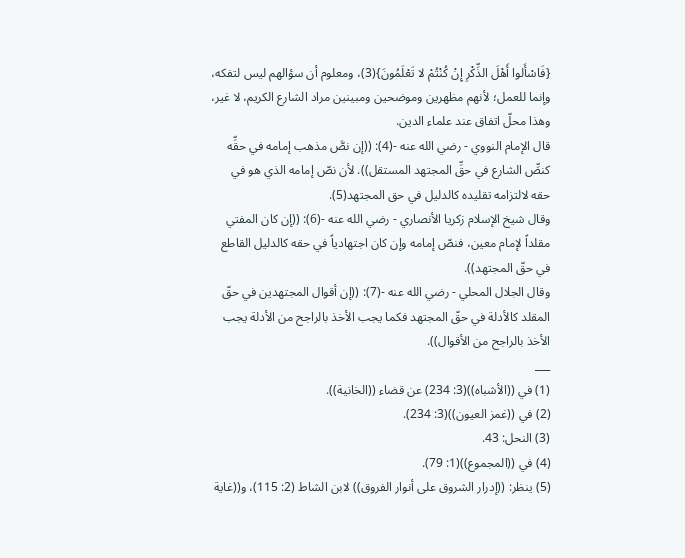{فَاسْأَلوا أَهْلَ الذِّكْرِ إِنْ كُنْتُمْ لا تَعْلَمُونَ}(3)، ومعلوم أن سؤالهم ليس لتفكه، وإنما للعمل؛ لأنهم مظهرين وموضحين ومبينين مراد الشارع الكريم، لا غير، وهذا محلّ اتفاق عند علماء الدين.
قال الإمام النووي - رضي الله عنه -(4): ((إن نصَّ مذهب إمامه في حقِّه كنصِّ الشارع في حقِّ المجتهد المستقل)). لأن نصّ إمامه الذي هو في حقه لالتزامه تقليده كالدليل في حق المجتهد(5).
وقال شيخ الإسلام زكريا الأنصاري - رضي الله عنه -(6): ((إن كان المفتي مقلداً لإمام معين، فنصّ إمامه وإن كان اجتهادياً في حقه كالدليل القاطع في حقّ المجتهد)).
وقال الجلال المحلي - رضي الله عنه -(7): ((إن أقوال المجتهدين في حقّ المقلد كالأدلة في حقّ المجتهد فكما يجب الأخذ بالراجح من الأدلة يجب الأخذ بالراجح من الأقوال)).
___
(1) في ((الأشباه))(3: 234) عن قضاء ((الخانية)).
(2) في ((غمز العيون))(3: 234).
(3) النحل: 43.
(4) في ((المجموع))(1: 79).
(5) ينظر: ((إدرار الشروق على أنوار الفروق)) لابن الشاط (2: 115)، و((غاية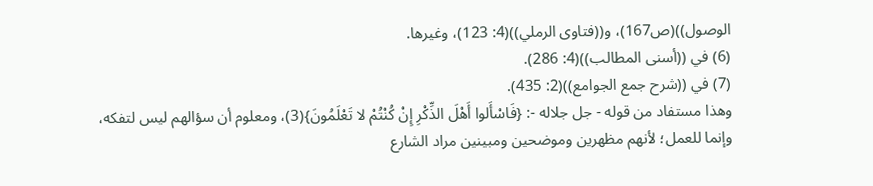الوصول))(ص167)، و((فتاوى الرملي))(4: 123)، وغيرها.
(6) في ((أسنى المطالب))(4: 286).
(7) في ((شرح جمع الجوامع))(2: 435).
وهذا مستفاد من قوله - جل جلاله -: {فَاسْأَلوا أَهْلَ الذِّكْرِ إِنْ كُنْتُمْ لا تَعْلَمُونَ}(3)، ومعلوم أن سؤالهم ليس لتفكه، وإنما للعمل؛ لأنهم مظهرين وموضحين ومبينين مراد الشارع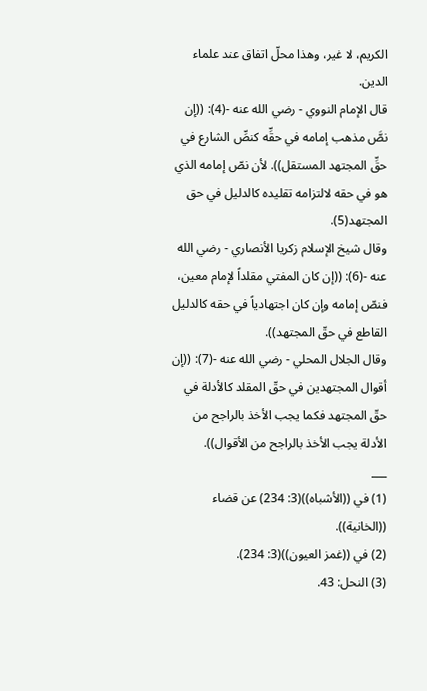الكريم، لا غير، وهذا محلّ اتفاق عند علماء الدين.
قال الإمام النووي - رضي الله عنه -(4): ((إن نصَّ مذهب إمامه في حقِّه كنصِّ الشارع في حقِّ المجتهد المستقل)). لأن نصّ إمامه الذي هو في حقه لالتزامه تقليده كالدليل في حق المجتهد(5).
وقال شيخ الإسلام زكريا الأنصاري - رضي الله عنه -(6): ((إن كان المفتي مقلداً لإمام معين، فنصّ إمامه وإن كان اجتهادياً في حقه كالدليل القاطع في حقّ المجتهد)).
وقال الجلال المحلي - رضي الله عنه -(7): ((إن أقوال المجتهدين في حقّ المقلد كالأدلة في حقّ المجتهد فكما يجب الأخذ بالراجح من الأدلة يجب الأخذ بالراجح من الأقوال)).
___
(1) في ((الأشباه))(3: 234) عن قضاء ((الخانية)).
(2) في ((غمز العيون))(3: 234).
(3) النحل: 43.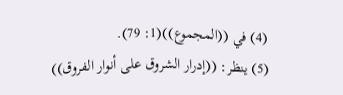(4) في ((المجموع))(1: 79).
(5) ينظر: ((إدرار الشروق على أنوار الفروق))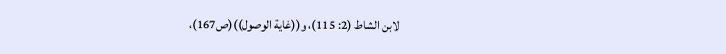لابن الشاط (2: 115)، و((غاية الوصول))(ص167)،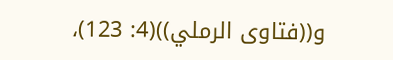و((فتاوى الرملي))(4: 123)،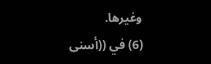وغيرها.
(6) في ((أسنى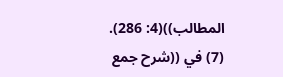المطالب))(4: 286).
(7) في ((شرح جمع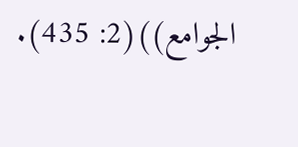الجوامع))(2: 435).